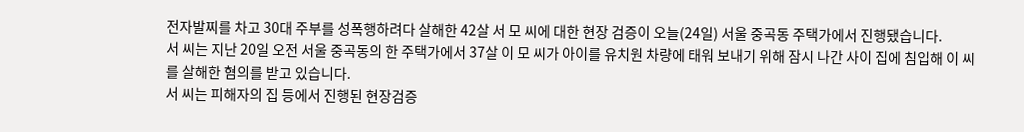전자발찌를 차고 30대 주부를 성폭행하려다 살해한 42살 서 모 씨에 대한 현장 검증이 오늘(24일) 서울 중곡동 주택가에서 진행됐습니다.
서 씨는 지난 20일 오전 서울 중곡동의 한 주택가에서 37살 이 모 씨가 아이를 유치원 차량에 태워 보내기 위해 잠시 나간 사이 집에 침입해 이 씨를 살해한 혐의를 받고 있습니다.
서 씨는 피해자의 집 등에서 진행된 현장검증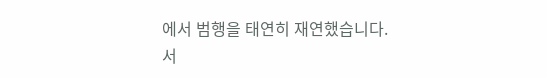에서 범행을 태연히 재연했습니다.
서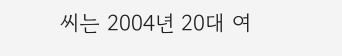씨는 2004년 20대 여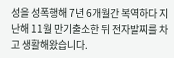성을 성폭행해 7년 6개월간 복역하다 지난해 11월 만기출소한 뒤 전자발찌를 차고 생활해왔습니다.